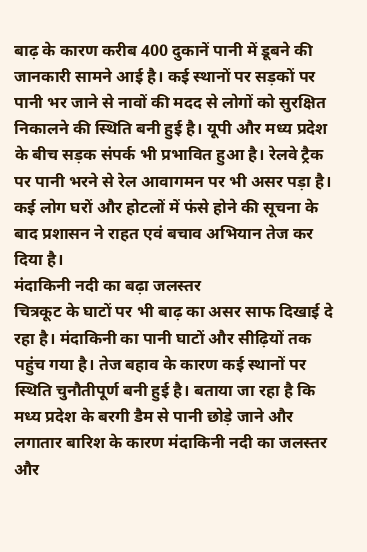बाढ़ के कारण करीब 400 दुकानें पानी में डूबने की जानकारी सामने आई है। कई स्थानों पर सड़कों पर पानी भर जाने से नावों की मदद से लोगों को सुरक्षित निकालने की स्थिति बनी हुई है। यूपी और मध्य प्रदेश के बीच सड़क संपर्क भी प्रभावित हुआ है। रेलवे ट्रैक पर पानी भरने से रेल आवागमन पर भी असर पड़ा है। कई लोग घरों और होटलों में फंसे होने की सूचना के बाद प्रशासन ने राहत एवं बचाव अभियान तेज कर दिया है।
मंदाकिनी नदी का बढ़ा जलस्तर
चित्रकूट के घाटों पर भी बाढ़ का असर साफ दिखाई दे रहा है। मंदाकिनी का पानी घाटों और सीढ़ियों तक पहुंच गया है। तेज बहाव के कारण कई स्थानों पर स्थिति चुनौतीपूर्ण बनी हुई है। बताया जा रहा है कि मध्य प्रदेश के बरगी डैम से पानी छोड़े जाने और लगातार बारिश के कारण मंदाकिनी नदी का जलस्तर और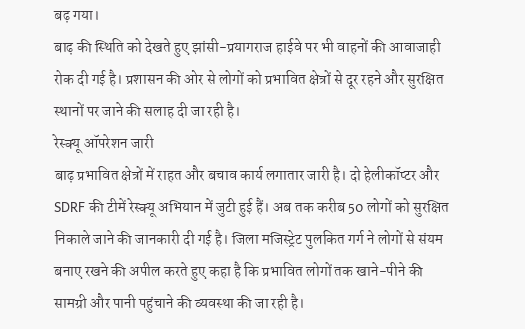बढ़ गया।
बाढ़ की स्थिति को देखते हुए झांसी-प्रयागराज हाईवे पर भी वाहनों की आवाजाही रोक दी गई है। प्रशासन की ओर से लोगों को प्रभावित क्षेत्रों से दूर रहने और सुरक्षित स्थानों पर जाने की सलाह दी जा रही है।
रेस्क्यू ऑपरेशन जारी
बाढ़ प्रभावित क्षेत्रों में राहत और बचाव कार्य लगातार जारी है। दो हेलीकॉप्टर और SDRF की टीमें रेस्क्यू अभियान में जुटी हुई हैं। अब तक करीब 50 लोगों को सुरक्षित निकाले जाने की जानकारी दी गई है। जिला मजिस्ट्रेट पुलकित गर्ग ने लोगों से संयम बनाए रखने की अपील करते हुए कहा है कि प्रभावित लोगों तक खाने-पीने की सामग्री और पानी पहुंचाने की व्यवस्था की जा रही है।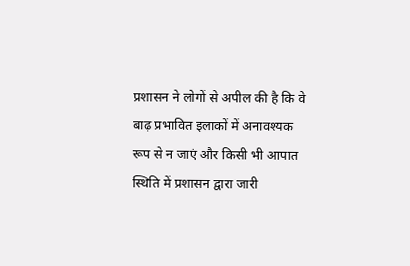प्रशासन ने लोगों से अपील की है कि वे बाढ़ प्रभावित इलाकों में अनावश्यक रूप से न जाएं और किसी भी आपात स्थिति में प्रशासन द्वारा जारी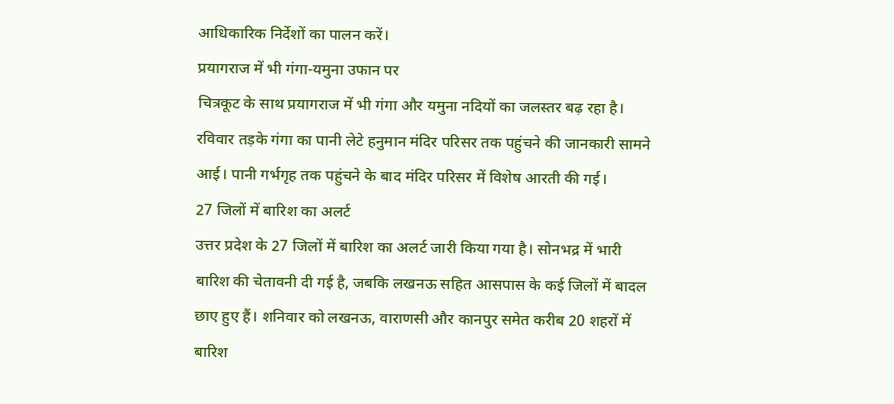आधिकारिक निर्देशों का पालन करें।
प्रयागराज में भी गंगा-यमुना उफान पर
चित्रकूट के साथ प्रयागराज में भी गंगा और यमुना नदियों का जलस्तर बढ़ रहा है। रविवार तड़के गंगा का पानी लेटे हनुमान मंदिर परिसर तक पहुंचने की जानकारी सामने आई। पानी गर्भगृह तक पहुंचने के बाद मंदिर परिसर में विशेष आरती की गई।
27 जिलों में बारिश का अलर्ट
उत्तर प्रदेश के 27 जिलों में बारिश का अलर्ट जारी किया गया है। सोनभद्र में भारी बारिश की चेतावनी दी गई है, जबकि लखनऊ सहित आसपास के कई जिलों में बादल छाए हुए हैं। शनिवार को लखनऊ, वाराणसी और कानपुर समेत करीब 20 शहरों में बारिश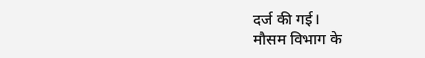दर्ज की गई।
मौसम विभाग के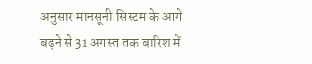अनुसार मानसूनी सिस्टम के आगे बढ़ने से 31 अगस्त तक बारिश में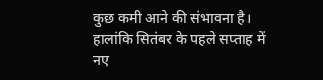कुछ कमी आने की संभावना है। हालांकि सितंबर के पहले सप्ताह में नए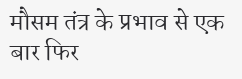मौसम तंत्र के प्रभाव से एक बार फिर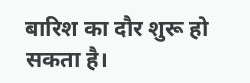बारिश का दौर शुरू हो सकता है।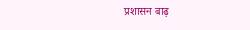प्रशासन बाढ़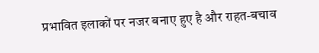प्रभावित इलाकों पर नजर बनाए हुए है और राहत-बचाव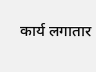कार्य लगातार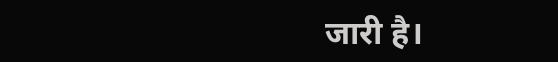जारी है।